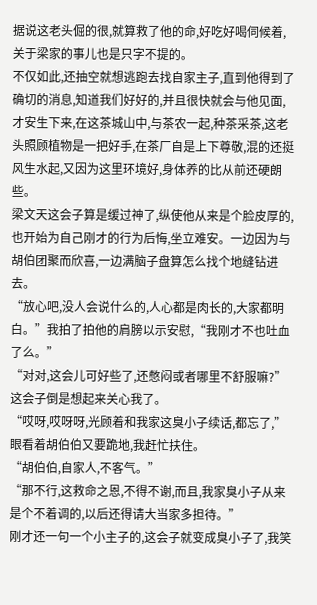据说这老头倔的很,就算救了他的命,好吃好喝伺候着,关于梁家的事儿也是只字不提的。
不仅如此,还抽空就想逃跑去找自家主子,直到他得到了确切的消息,知道我们好好的,并且很快就会与他见面,才安生下来,在这茶城山中,与茶农一起,种茶采茶,这老头照顾植物是一把好手,在茶厂自是上下尊敬,混的还挺风生水起,又因为这里环境好,身体养的比从前还硬朗些。
梁文天这会子算是缓过神了,纵使他从来是个脸皮厚的,也开始为自己刚才的行为后悔,坐立难安。一边因为与胡伯团聚而欣喜,一边满脑子盘算怎么找个地缝钻进去。
“放心吧,没人会说什么的,人心都是肉长的,大家都明白。”我拍了拍他的肩膀以示安慰,“我刚才不也吐血了么。”
“对对,这会儿可好些了,还憋闷或者哪里不舒服嘛?”这会子倒是想起来关心我了。
“哎呀,哎呀呀,光顾着和我家这臭小子续话,都忘了,”眼看着胡伯伯又要跪地,我赶忙扶住。
“胡伯伯,自家人,不客气。”
“那不行,这救命之恩,不得不谢,而且,我家臭小子从来是个不着调的,以后还得请大当家多担待。”
刚才还一句一个小主子的,这会子就变成臭小子了,我笑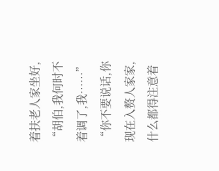着扶老人家坐好,
“胡伯,我何时不着调了,我……”
“你不要说话,你现在入赘人家家,什么都得注意着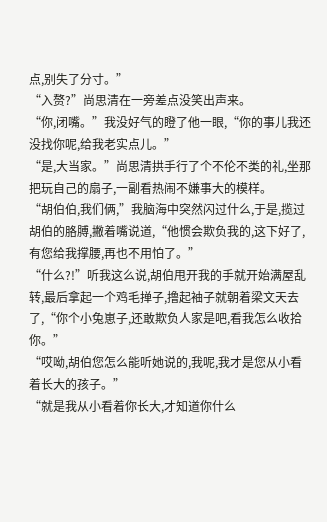点,别失了分寸。”
“入赘?”尚思清在一旁差点没笑出声来。
“你,闭嘴。”我没好气的瞪了他一眼,“你的事儿我还没找你呢,给我老实点儿。”
“是,大当家。”尚思清拱手行了个不伦不类的礼,坐那把玩自己的扇子,一副看热闹不嫌事大的模样。
“胡伯伯,我们俩,”我脑海中突然闪过什么,于是,揽过胡伯的胳膊,撇着嘴说道,“他惯会欺负我的,这下好了,有您给我撑腰,再也不用怕了。”
“什么?!”听我这么说,胡伯甩开我的手就开始满屋乱转,最后拿起一个鸡毛掸子,撸起袖子就朝着梁文天去了,“你个小兔崽子,还敢欺负人家是吧,看我怎么收拾你。”
“哎呦,胡伯您怎么能听她说的,我呢,我才是您从小看着长大的孩子。”
“就是我从小看着你长大,才知道你什么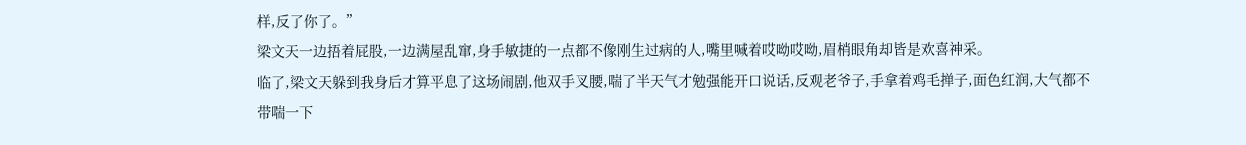样,反了你了。”
梁文天一边捂着屁股,一边满屋乱窜,身手敏捷的一点都不像刚生过病的人,嘴里喊着哎呦哎呦,眉梢眼角却皆是欢喜神采。
临了,梁文天躲到我身后才算平息了这场闹剧,他双手叉腰,喘了半天气才勉强能开口说话,反观老爷子,手拿着鸡毛掸子,面色红润,大气都不带喘一下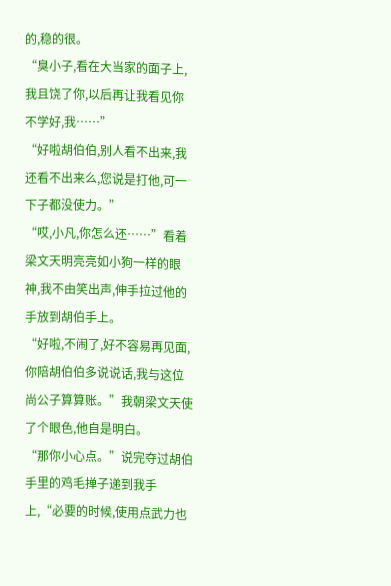的,稳的很。
“臭小子,看在大当家的面子上,我且饶了你,以后再让我看见你不学好,我……”
“好啦胡伯伯,别人看不出来,我还看不出来么,您说是打他,可一下子都没使力。”
“哎,小凡,你怎么还……”看着梁文天明亮亮如小狗一样的眼神,我不由笑出声,伸手拉过他的手放到胡伯手上。
“好啦,不闹了,好不容易再见面,你陪胡伯伯多说说话,我与这位尚公子算算账。”我朝梁文天使了个眼色,他自是明白。
“那你小心点。”说完夺过胡伯手里的鸡毛掸子递到我手上,“必要的时候,使用点武力也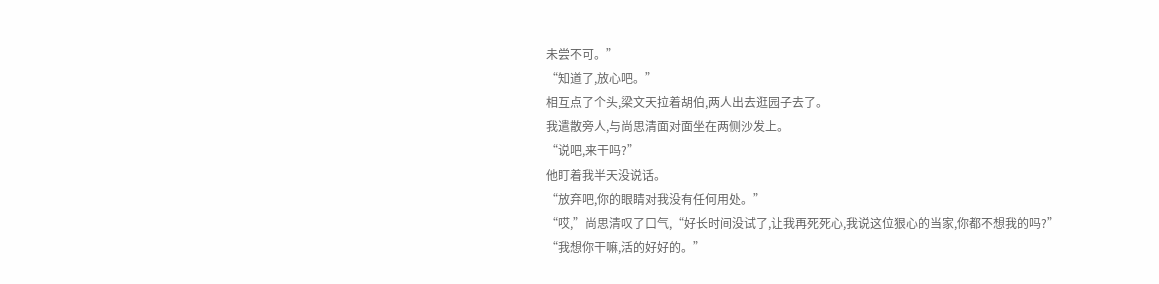未尝不可。”
“知道了,放心吧。”
相互点了个头,梁文天拉着胡伯,两人出去逛园子去了。
我遣散旁人,与尚思清面对面坐在两侧沙发上。
“说吧,来干吗?”
他盯着我半天没说话。
“放弃吧,你的眼睛对我没有任何用处。”
“哎,”尚思清叹了口气,“好长时间没试了,让我再死死心,我说这位狠心的当家,你都不想我的吗?”
“我想你干嘛,活的好好的。”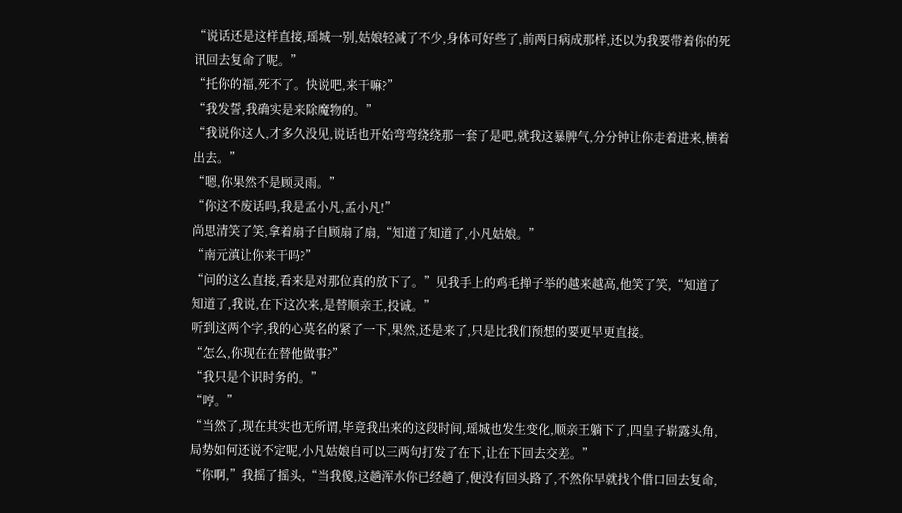“说话还是这样直接,瑶城一别,姑娘轻减了不少,身体可好些了,前两日病成那样,还以为我要带着你的死讯回去复命了呢。”
“托你的福,死不了。快说吧,来干嘛?”
“我发誓,我确实是来除魔物的。”
“我说你这人,才多久没见,说话也开始弯弯绕绕那一套了是吧,就我这暴脾气,分分钟让你走着进来,横着出去。”
“嗯,你果然不是顾灵雨。”
“你这不废话吗,我是孟小凡,孟小凡!”
尚思清笑了笑,拿着扇子自顾扇了扇,“知道了知道了,小凡姑娘。”
“南元滇让你来干吗?”
“问的这么直接,看来是对那位真的放下了。”见我手上的鸡毛掸子举的越来越高,他笑了笑,“知道了知道了,我说,在下这次来,是替顺亲王,投诚。”
听到这两个字,我的心莫名的紧了一下,果然,还是来了,只是比我们预想的要更早更直接。
“怎么,你现在在替他做事?”
“我只是个识时务的。”
“哼。”
“当然了,现在其实也无所谓,毕竟我出来的这段时间,瑶城也发生变化,顺亲王躺下了,四皇子崭露头角,局势如何还说不定呢,小凡姑娘自可以三两句打发了在下,让在下回去交差。”
“你啊,”我摇了摇头,“当我傻,这趟浑水你已经趟了,便没有回头路了,不然你早就找个借口回去复命,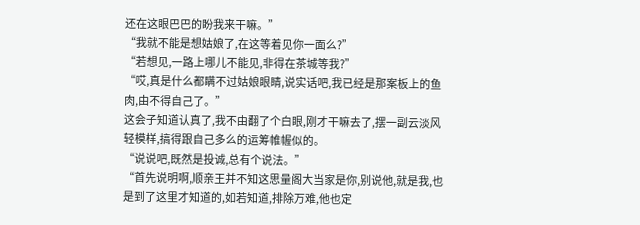还在这眼巴巴的盼我来干嘛。”
“我就不能是想姑娘了,在这等着见你一面么?”
“若想见,一路上哪儿不能见,非得在茶城等我?”
“哎,真是什么都瞒不过姑娘眼睛,说实话吧,我已经是那案板上的鱼肉,由不得自己了。”
这会子知道认真了,我不由翻了个白眼,刚才干嘛去了,摆一副云淡风轻模样,搞得跟自己多么的运筹帷幄似的。
“说说吧,既然是投诚,总有个说法。”
“首先说明啊,顺亲王并不知这思量阁大当家是你,别说他,就是我,也是到了这里才知道的,如若知道,排除万难,他也定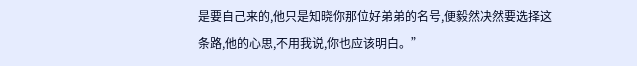是要自己来的,他只是知晓你那位好弟弟的名号,便毅然决然要选择这条路,他的心思,不用我说,你也应该明白。”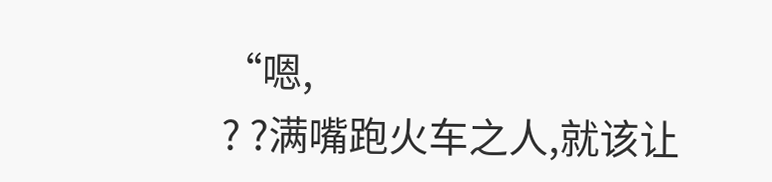“嗯,
? ?满嘴跑火车之人,就该让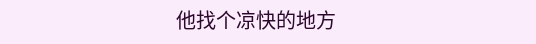他找个凉快的地方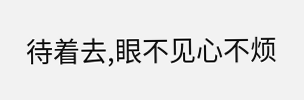待着去,眼不见心不烦